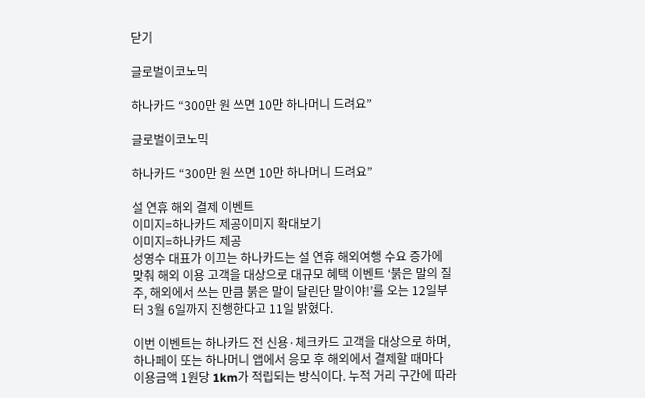닫기

글로벌이코노믹

하나카드 “300만 원 쓰면 10만 하나머니 드려요”

글로벌이코노믹

하나카드 “300만 원 쓰면 10만 하나머니 드려요”

설 연휴 해외 결제 이벤트
이미지=하나카드 제공이미지 확대보기
이미지=하나카드 제공
성영수 대표가 이끄는 하나카드는 설 연휴 해외여행 수요 증가에 맞춰 해외 이용 고객을 대상으로 대규모 혜택 이벤트 ‘붉은 말의 질주, 해외에서 쓰는 만큼 붉은 말이 달린단 말이야!’를 오는 12일부터 3월 6일까지 진행한다고 11일 밝혔다.

이번 이벤트는 하나카드 전 신용·체크카드 고객을 대상으로 하며, 하나페이 또는 하나머니 앱에서 응모 후 해외에서 결제할 때마다 이용금액 1원당 1km가 적립되는 방식이다. 누적 거리 구간에 따라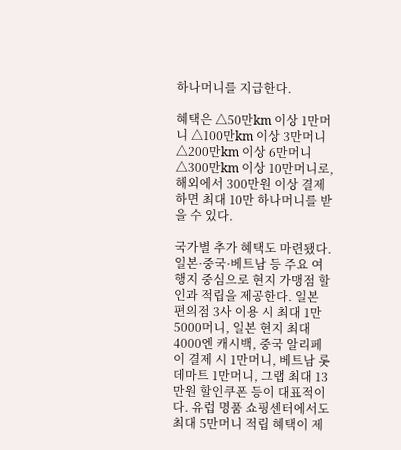하나머니를 지급한다.

혜택은 △50만km 이상 1만머니 △100만km 이상 3만머니 △200만km 이상 6만머니 △300만km 이상 10만머니로, 해외에서 300만원 이상 결제하면 최대 10만 하나머니를 받을 수 있다.

국가별 추가 혜택도 마련됐다. 일본·중국·베트남 등 주요 여행지 중심으로 현지 가맹점 할인과 적립을 제공한다. 일본 편의점 3사 이용 시 최대 1만5000머니, 일본 현지 최대 4000엔 캐시백, 중국 알리페이 결제 시 1만머니, 베트남 롯데마트 1만머니, 그랩 최대 13만원 할인쿠폰 등이 대표적이다. 유럽 명품 쇼핑센터에서도 최대 5만머니 적립 혜택이 제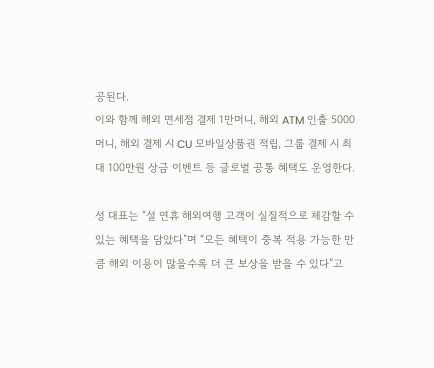공된다.
이와 함께 해외 면세점 결제 1만머니, 해외 ATM 인출 5000머니, 해외 결제 시 CU 모바일상품권 적립, 그룹 결제 시 최대 100만원 상금 이벤트 등 글로벌 공통 혜택도 운영한다.

성 대표는 “설 연휴 해외여행 고객이 실질적으로 체감할 수 있는 혜택을 담았다”며 “모든 혜택이 중복 적용 가능한 만큼 해외 이용이 많을수록 더 큰 보상을 받을 수 있다”고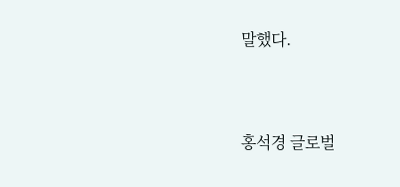말했다.


홍석경 글로벌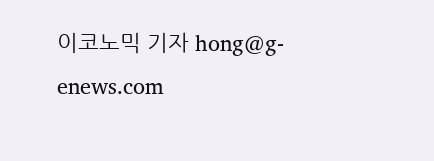이코노믹 기자 hong@g-enews.com